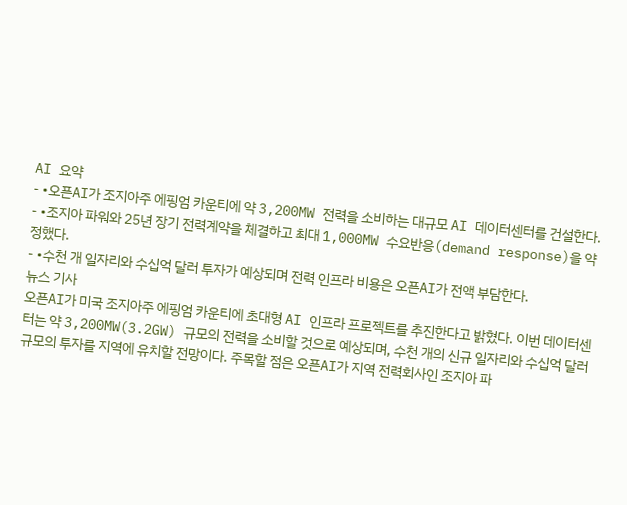AI 요약
- •오픈AI가 조지아주 에핑엄 카운티에 약 3,200MW 전력을 소비하는 대규모 AI 데이터센터를 건설한다.
- •조지아 파워와 25년 장기 전력계약을 체결하고 최대 1,000MW 수요반응(demand response)을 약정했다.
- •수천 개 일자리와 수십억 달러 투자가 예상되며 전력 인프라 비용은 오픈AI가 전액 부담한다.
뉴스 기사
오픈AI가 미국 조지아주 에핑엄 카운티에 초대형 AI 인프라 프로젝트를 추진한다고 밝혔다. 이번 데이터센터는 약 3,200MW(3.2GW) 규모의 전력을 소비할 것으로 예상되며, 수천 개의 신규 일자리와 수십억 달러 규모의 투자를 지역에 유치할 전망이다. 주목할 점은 오픈AI가 지역 전력회사인 조지아 파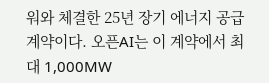워와 체결한 25년 장기 에너지 공급 계약이다. 오픈AI는 이 계약에서 최대 1,000MW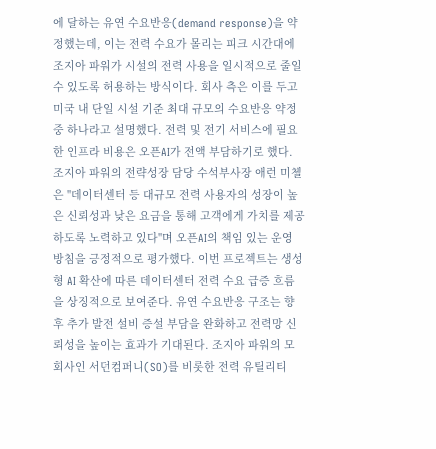에 달하는 유연 수요반응(demand response)을 약정했는데, 이는 전력 수요가 몰리는 피크 시간대에 조지아 파워가 시설의 전력 사용을 일시적으로 줄일 수 있도록 허용하는 방식이다. 회사 측은 이를 두고 미국 내 단일 시설 기준 최대 규모의 수요반응 약정 중 하나라고 설명했다. 전력 및 전기 서비스에 필요한 인프라 비용은 오픈AI가 전액 부담하기로 했다. 조지아 파워의 전략성장 담당 수석부사장 애런 미첼은 "데이터센터 등 대규모 전력 사용자의 성장이 높은 신뢰성과 낮은 요금을 통해 고객에게 가치를 제공하도록 노력하고 있다"며 오픈AI의 책임 있는 운영 방침을 긍정적으로 평가했다. 이번 프로젝트는 생성형 AI 확산에 따른 데이터센터 전력 수요 급증 흐름을 상징적으로 보여준다. 유연 수요반응 구조는 향후 추가 발전 설비 증설 부담을 완화하고 전력망 신뢰성을 높이는 효과가 기대된다. 조지아 파워의 모회사인 서던컴퍼니(SO)를 비롯한 전력 유틸리티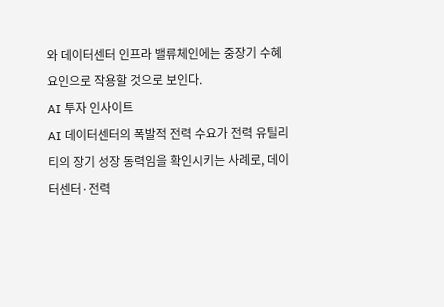와 데이터센터 인프라 밸류체인에는 중장기 수혜 요인으로 작용할 것으로 보인다.
AI 투자 인사이트
AI 데이터센터의 폭발적 전력 수요가 전력 유틸리티의 장기 성장 동력임을 확인시키는 사례로, 데이터센터·전력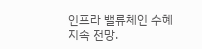인프라 밸류체인 수혜 지속 전망.